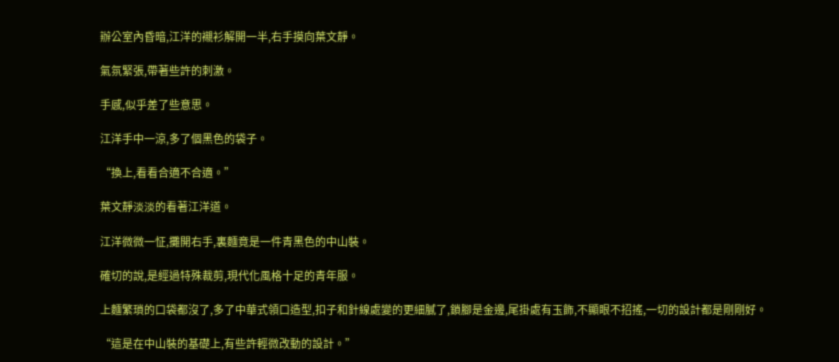辦公室內昏暗,江洋的襯衫解開一半,右手摸向葉文靜。

氣氛緊張,帶著些許的刺激。

手感,似乎差了些意思。

江洋手中一涼,多了個黑色的袋子。

“換上,看看合適不合適。”

葉文靜淡淡的看著江洋道。

江洋微微一怔,攤開右手,裏麵竟是一件青黑色的中山裝。

確切的說,是經過特殊裁剪,現代化風格十足的青年服。

上麵繁瑣的口袋都沒了,多了中華式領口造型,扣子和針線處變的更細膩了,鎖腳是金邊,尾掛處有玉飾,不顯眼不招搖,一切的設計都是剛剛好。

“這是在中山裝的基礎上,有些許輕微改動的設計。”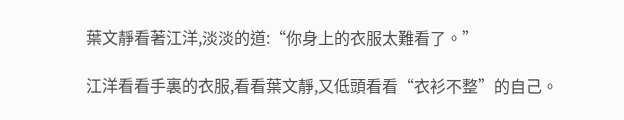葉文靜看著江洋,淡淡的道:“你身上的衣服太難看了。”

江洋看看手裏的衣服,看看葉文靜,又低頭看看“衣衫不整”的自己。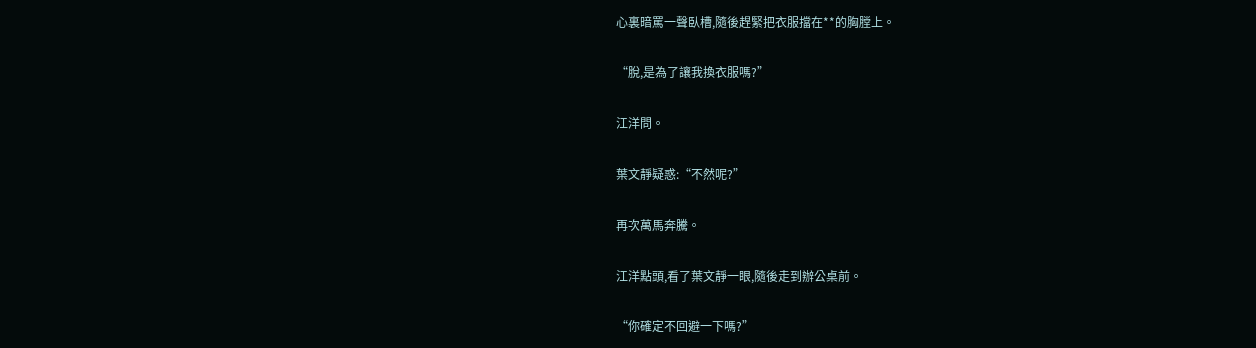心裏暗罵一聲臥槽,隨後趕緊把衣服擋在**的胸膛上。

“脫,是為了讓我換衣服嗎?”

江洋問。

葉文靜疑惑:“不然呢?”

再次萬馬奔騰。

江洋點頭,看了葉文靜一眼,隨後走到辦公桌前。

“你確定不回避一下嗎?”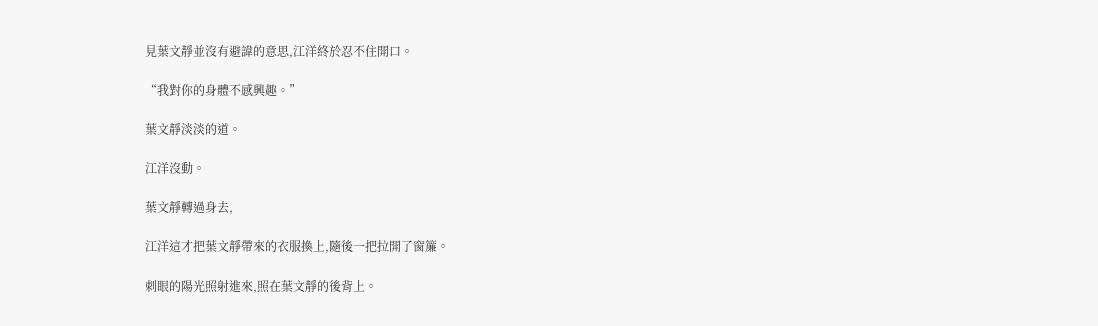見葉文靜並沒有避諱的意思,江洋終於忍不住開口。

“我對你的身體不感興趣。”

葉文靜淡淡的道。

江洋沒動。

葉文靜轉過身去,

江洋這才把葉文靜帶來的衣服換上,隨後一把拉開了窗簾。

刺眼的陽光照射進來,照在葉文靜的後背上。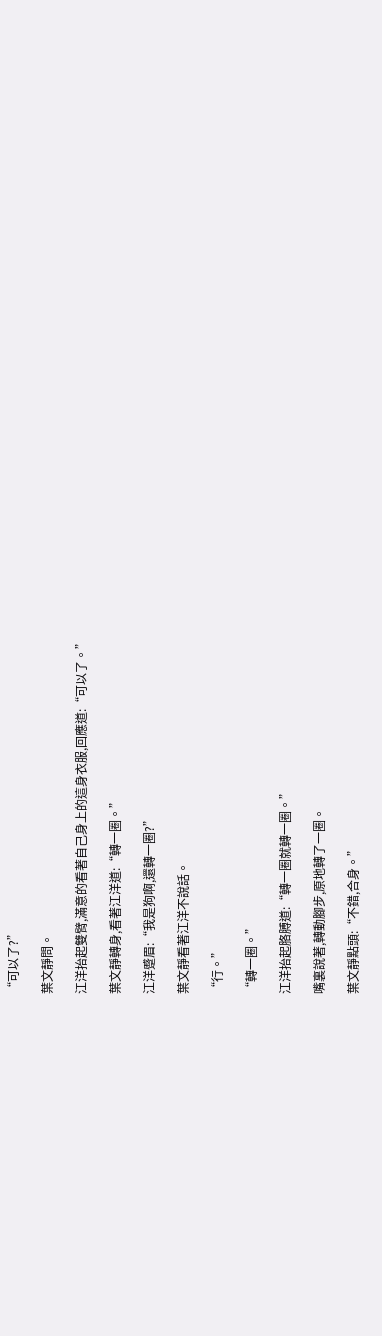“可以了?”

葉文靜問。

江洋抬起雙臂,滿意的看著自己身上的這身衣服,回應道:“可以了。”

葉文靜轉身,看著江洋道:“轉一圈。”

江洋蹙眉:“我是狗啊,還轉一圈?”

葉文靜看著江洋不說話。

“行。”

“轉一圈。”

江洋抬起胳膊道:“轉一圈就轉一圈。”

嘴裏說著,轉動腳步,原地轉了一圈。

葉文靜點頭:“不錯,合身。”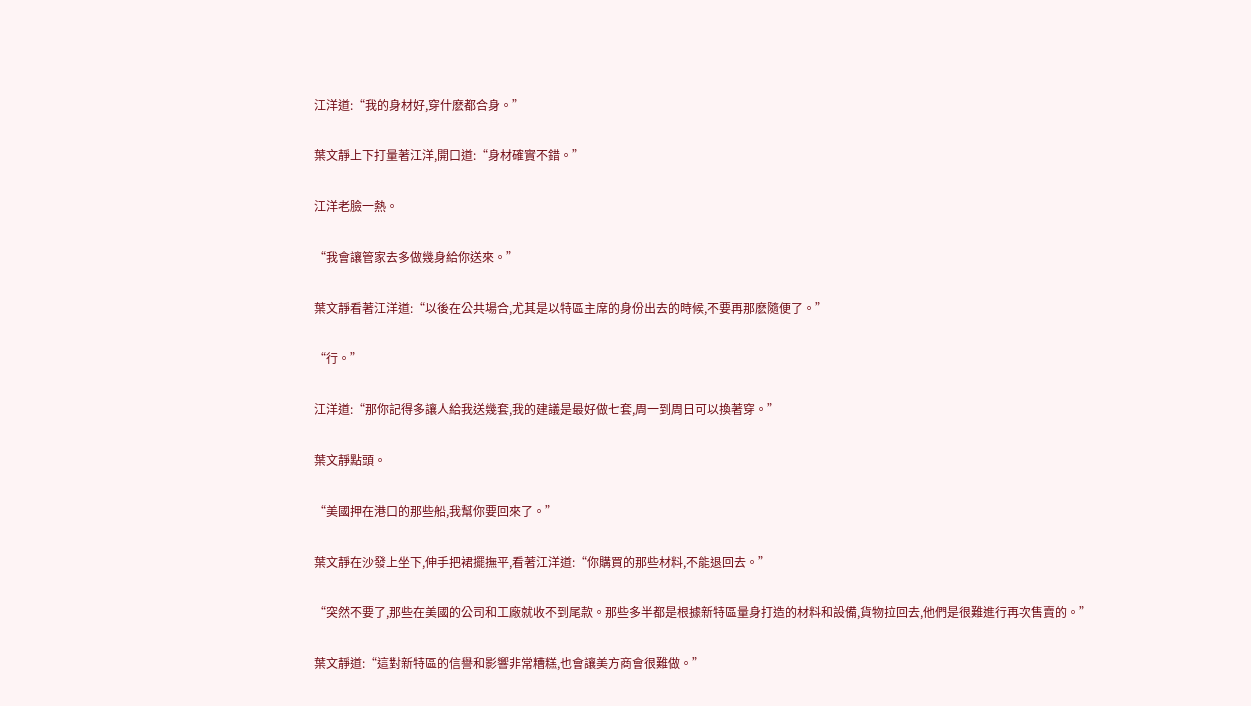江洋道:“我的身材好,穿什麽都合身。”

葉文靜上下打量著江洋,開口道:“身材確實不錯。”

江洋老臉一熱。

“我會讓管家去多做幾身給你送來。”

葉文靜看著江洋道:“以後在公共場合,尤其是以特區主席的身份出去的時候,不要再那麽隨便了。”

“行。”

江洋道:“那你記得多讓人給我送幾套,我的建議是最好做七套,周一到周日可以換著穿。”

葉文靜點頭。

“美國押在港口的那些船,我幫你要回來了。”

葉文靜在沙發上坐下,伸手把裙擺撫平,看著江洋道:“你購買的那些材料,不能退回去。”

“突然不要了,那些在美國的公司和工廠就收不到尾款。那些多半都是根據新特區量身打造的材料和設備,貨物拉回去,他們是很難進行再次售賣的。”

葉文靜道:“這對新特區的信譽和影響非常糟糕,也會讓美方商會很難做。”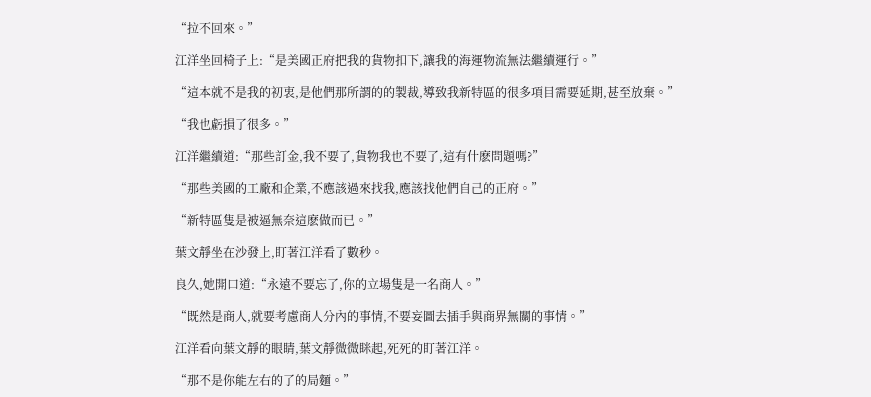“拉不回來。”

江洋坐回椅子上:“是美國正府把我的貨物扣下,讓我的海運物流無法繼續運行。”

“這本就不是我的初衷,是他們那所謂的的製裁,導致我新特區的很多項目需要延期,甚至放棄。”

“我也虧損了很多。”

江洋繼續道:“那些訂金,我不要了,貨物我也不要了,這有什麽問題嗎?”

“那些美國的工廠和企業,不應該過來找我,應該找他們自己的正府。”

“新特區隻是被逼無奈這麽做而已。”

葉文靜坐在沙發上,盯著江洋看了數秒。

良久,她開口道:“永遠不要忘了,你的立場隻是一名商人。”

“既然是商人,就要考慮商人分內的事情,不要妄圖去插手與商界無關的事情。”

江洋看向葉文靜的眼睛,葉文靜微微眯起,死死的盯著江洋。

“那不是你能左右的了的局麵。”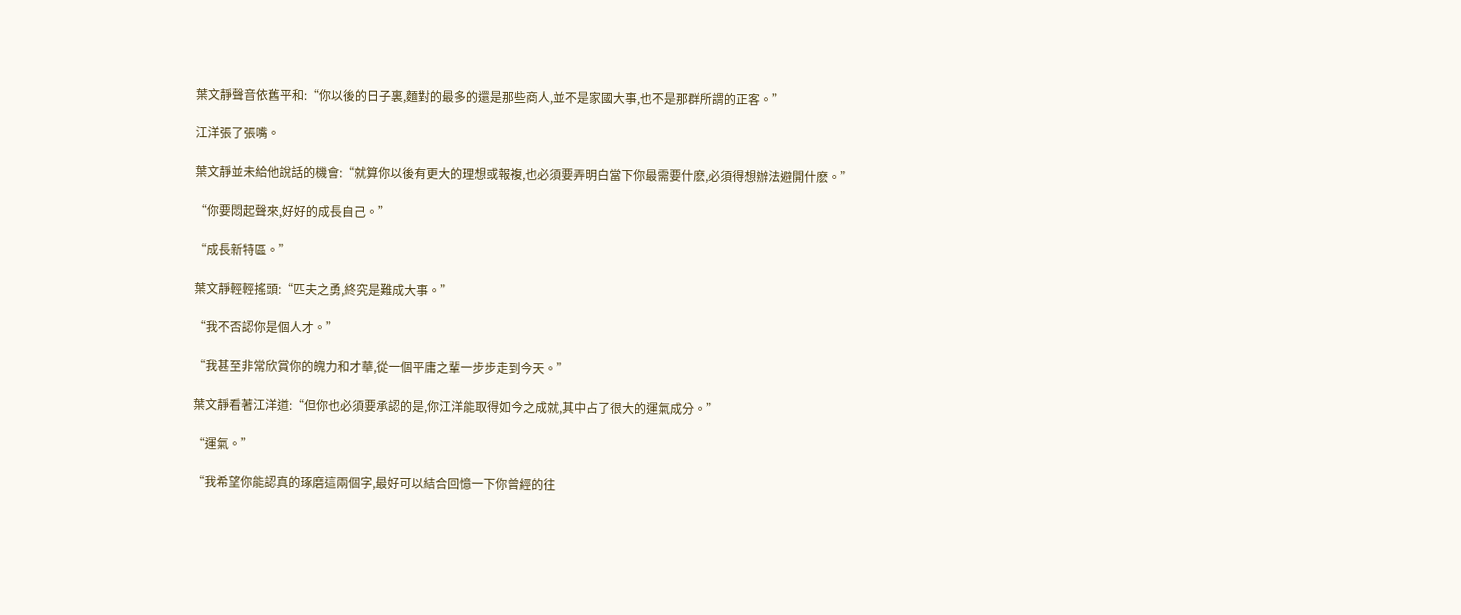葉文靜聲音依舊平和:“你以後的日子裏,麵對的最多的還是那些商人,並不是家國大事,也不是那群所謂的正客。”

江洋張了張嘴。

葉文靜並未給他說話的機會:“就算你以後有更大的理想或報複,也必須要弄明白當下你最需要什麽,必須得想辦法避開什麽。”

“你要悶起聲來,好好的成長自己。”

“成長新特區。”

葉文靜輕輕搖頭:“匹夫之勇,終究是難成大事。”

“我不否認你是個人才。”

“我甚至非常欣賞你的魄力和才華,從一個平庸之輩一步步走到今天。”

葉文靜看著江洋道:“但你也必須要承認的是,你江洋能取得如今之成就,其中占了很大的運氣成分。”

“運氣。”

“我希望你能認真的琢磨這兩個字,最好可以結合回憶一下你曾經的往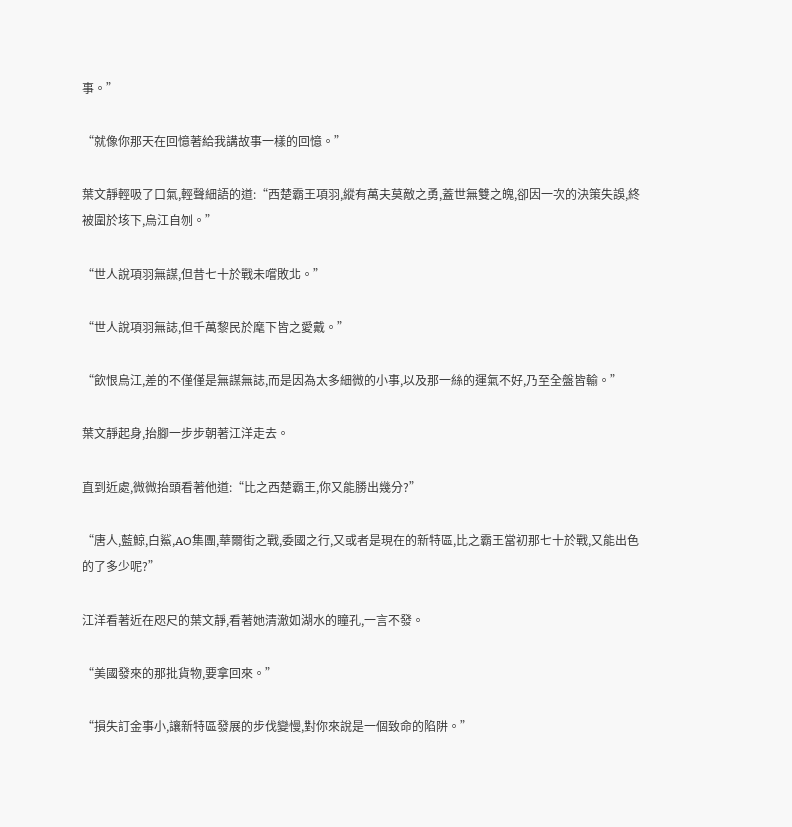事。”

“就像你那天在回憶著給我講故事一樣的回憶。”

葉文靜輕吸了口氣,輕聲細語的道:“西楚霸王項羽,縱有萬夫莫敵之勇,蓋世無雙之魄,卻因一次的決策失誤,終被圍於垓下,烏江自刎。”

“世人說項羽無謀,但昔七十於戰未嚐敗北。”

“世人說項羽無誌,但千萬黎民於麾下皆之愛戴。”

“飲恨烏江,差的不僅僅是無謀無誌,而是因為太多細微的小事,以及那一絲的運氣不好,乃至全盤皆輸。”

葉文靜起身,抬腳一步步朝著江洋走去。

直到近處,微微抬頭看著他道:“比之西楚霸王,你又能勝出幾分?”

“唐人,藍鯨,白鯊,AO集團,華爾街之戰,委國之行,又或者是現在的新特區,比之霸王當初那七十於戰,又能出色的了多少呢?”

江洋看著近在咫尺的葉文靜,看著她清澈如湖水的瞳孔,一言不發。

“美國發來的那批貨物,要拿回來。”

“損失訂金事小,讓新特區發展的步伐變慢,對你來說是一個致命的陷阱。”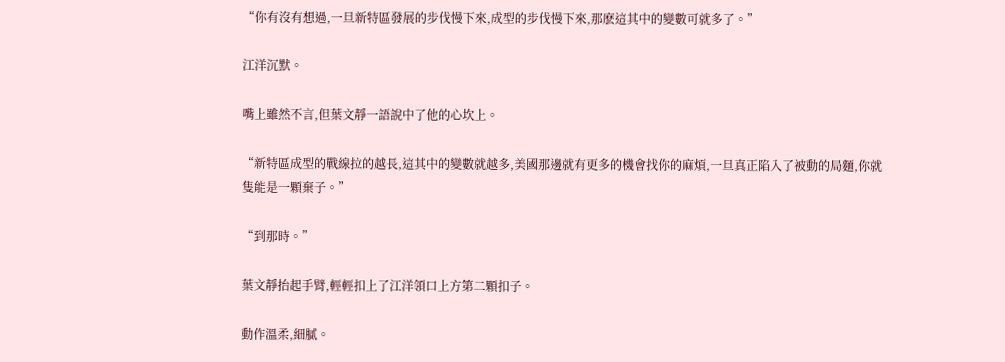“你有沒有想過,一旦新特區發展的步伐慢下來,成型的步伐慢下來,那麽這其中的變數可就多了。”

江洋沉默。

嘴上雖然不言,但葉文靜一語說中了他的心坎上。

“新特區成型的戰線拉的越長,這其中的變數就越多,美國那邊就有更多的機會找你的麻煩,一旦真正陷入了被動的局麵,你就隻能是一顆棄子。”

“到那時。”

葉文靜抬起手臂,輕輕扣上了江洋領口上方第二顆扣子。

動作溫柔,細膩。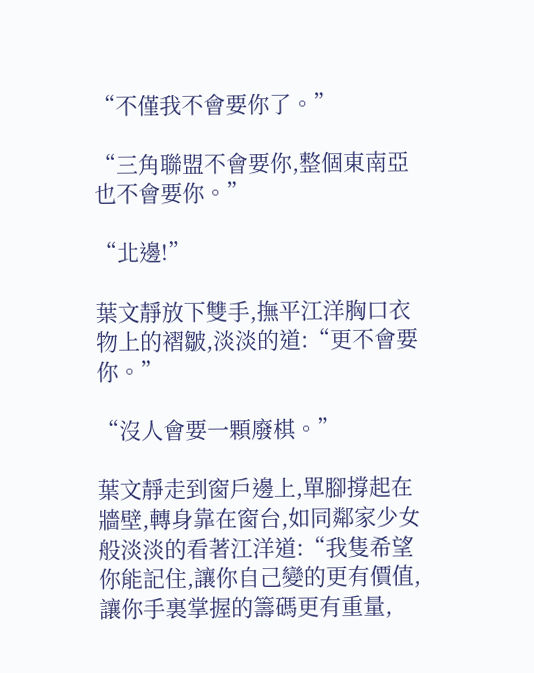“不僅我不會要你了。”

“三角聯盟不會要你,整個東南亞也不會要你。”

“北邊!”

葉文靜放下雙手,撫平江洋胸口衣物上的褶皺,淡淡的道:“更不會要你。”

“沒人會要一顆廢棋。”

葉文靜走到窗戶邊上,單腳撐起在牆壁,轉身靠在窗台,如同鄰家少女般淡淡的看著江洋道:“我隻希望你能記住,讓你自己變的更有價值,讓你手裏掌握的籌碼更有重量,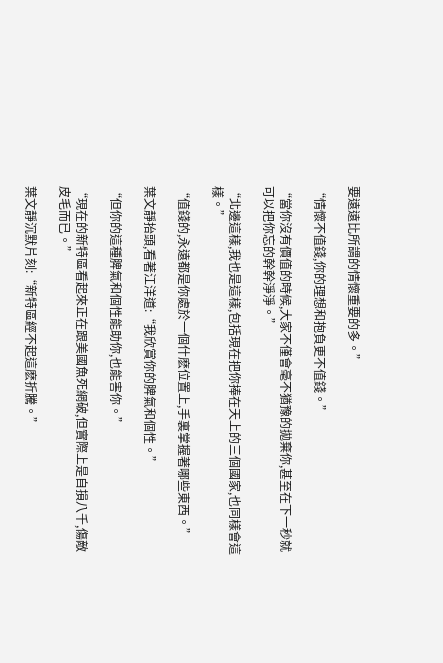要遠遠比所謂的情懷重要的多。”

“情懷不值錢,你的理想和抱負更不值錢。”

“當你沒有價值的時候,大家不僅會毫不猶豫的拋棄你,甚至在下一秒就可以把你忘的幹幹淨淨。”

“北邊這樣,我也是這樣,包括現在把你捧在天上的三個國家,也同樣會這樣。”

“值錢的,永遠都是你處於一個什麽位置上,手裏掌握著哪些東西。”

葉文靜抬頭,看著江洋道:“我欣賞你的脾氣和個性。”

“但你的這種脾氣和個性能助你,也能害你。”

“現在的新特區看起來正在跟美國魚死網破,但實際上是自損八千,傷敵皮毛而已。”

葉文靜沉默片刻:“新特區經不起這麽折騰。”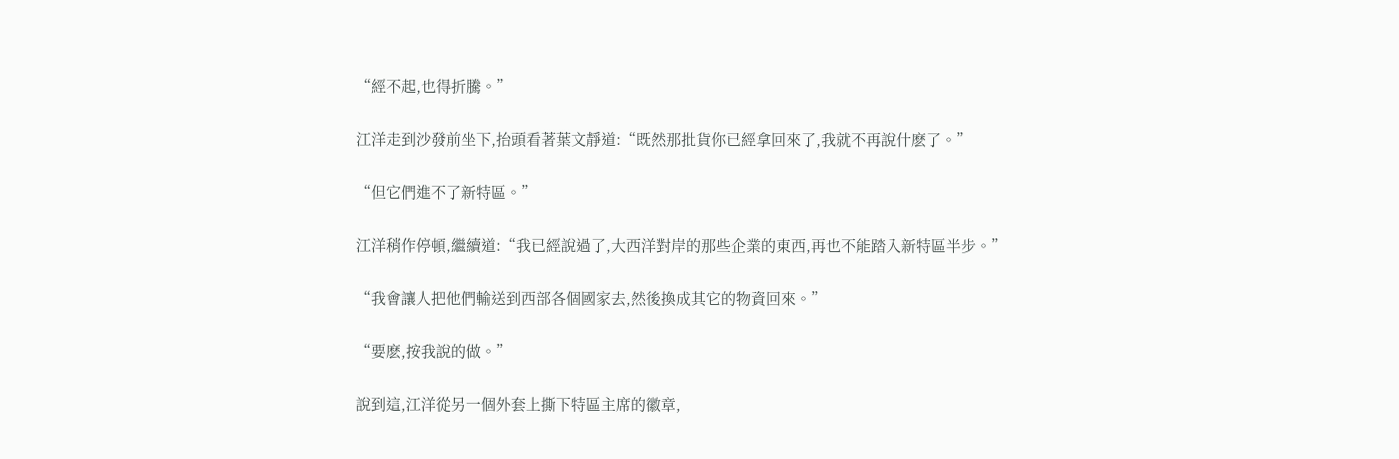“經不起,也得折騰。”

江洋走到沙發前坐下,抬頭看著葉文靜道:“既然那批貨你已經拿回來了,我就不再說什麽了。”

“但它們進不了新特區。”

江洋稍作停頓,繼續道:“我已經說過了,大西洋對岸的那些企業的東西,再也不能踏入新特區半步。”

“我會讓人把他們輸送到西部各個國家去,然後換成其它的物資回來。”

“要麽,按我說的做。”

說到這,江洋從另一個外套上撕下特區主席的徽章,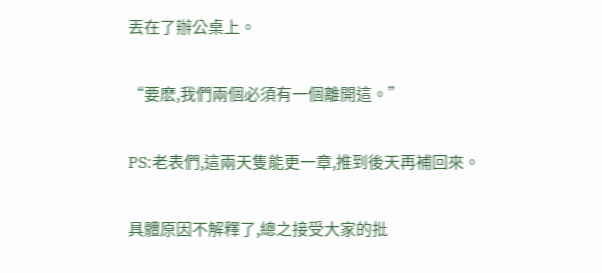丟在了辦公桌上。

“要麽,我們兩個必須有一個離開這。”

PS:老表們,這兩天隻能更一章,推到後天再補回來。

具體原因不解釋了,總之接受大家的批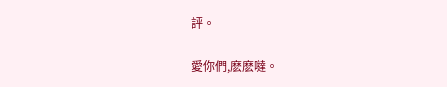評。

愛你們,麽麽噠。